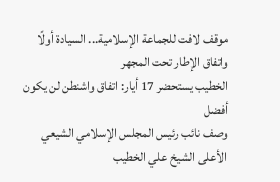موقف لافت للجماعة الإسلامية... السيادة أولًا واتفاق الإطار تحت المجهر
الخطيب يستحضر 17 أيار: اتفاق واشنطن لن يكون أفضل
وصف نائب رئيس المجلس الإسلامي الشيعي الأعلى الشيخ علي الخطيب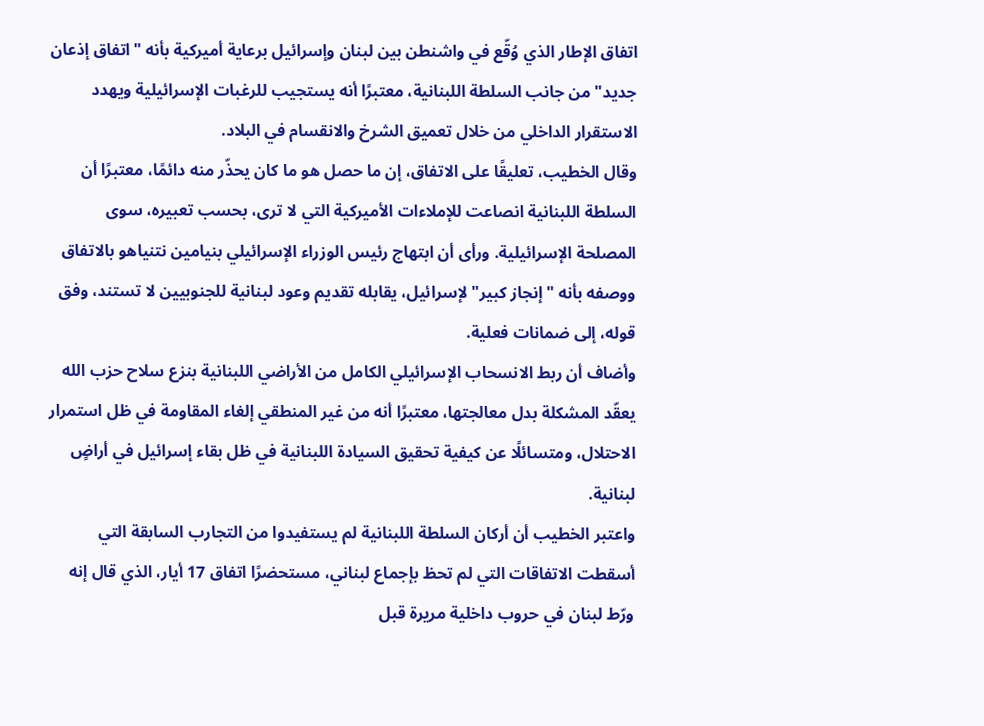اتفاق الإطار الذي وُقّع في واشنطن بين لبنان وإسرائيل برعاية أميركية بأنه "اتفاق إذعان جديد" من جانب السلطة اللبنانية، معتبرًا أنه يستجيب للرغبات الإسرائيلية ويهدد الاستقرار الداخلي من خلال تعميق الشرخ والانقسام في البلاد.
وقال الخطيب، تعليقًا على الاتفاق، إن ما حصل هو ما كان يحذّر منه دائمًا، معتبرًا أن السلطة اللبنانية انصاعت للإملاءات الأميركية التي لا ترى، بحسب تعبيره، سوى المصلحة الإسرائيلية. ورأى أن ابتهاج رئيس الوزراء الإسرائيلي بنيامين نتنياهو بالاتفاق ووصفه بأنه "إنجاز كبير" لإسرائيل، يقابله تقديم وعود لبنانية للجنوبيين لا تستند، وفق قوله، إلى ضمانات فعلية.
وأضاف أن ربط الانسحاب الإسرائيلي الكامل من الأراضي اللبنانية بنزع سلاح حزب الله يعقّد المشكلة بدل معالجتها، معتبرًا أنه من غير المنطقي إلغاء المقاومة في ظل استمرار الاحتلال، ومتسائلًا عن كيفية تحقيق السيادة اللبنانية في ظل بقاء إسرائيل في أراضٍ لبنانية.
واعتبر الخطيب أن أركان السلطة اللبنانية لم يستفيدوا من التجارب السابقة التي أسقطت الاتفاقات التي لم تحظ بإجماع لبناني، مستحضرًا اتفاق 17 أيار، الذي قال إنه ورّط لبنان في حروب داخلية مريرة قبل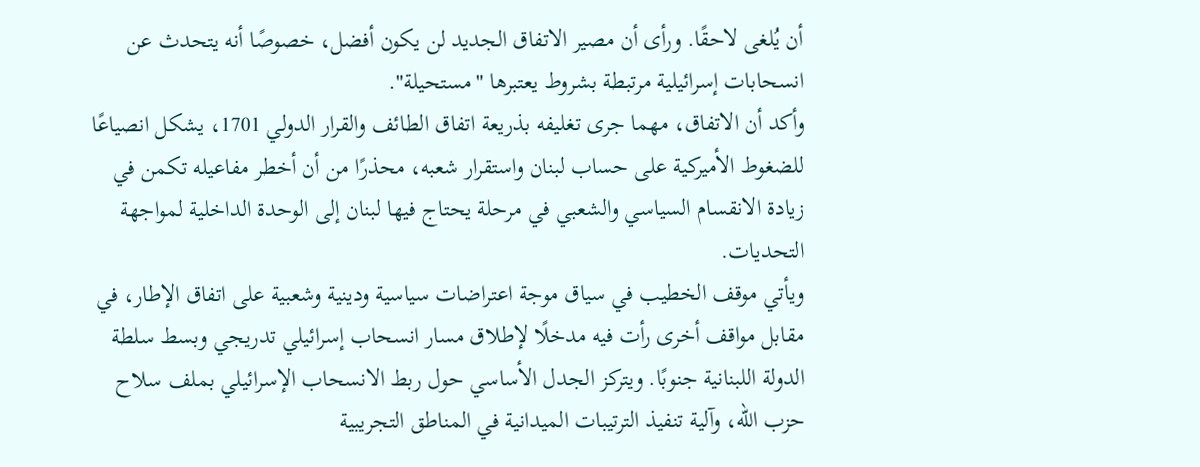أن يُلغى لاحقًا. ورأى أن مصير الاتفاق الجديد لن يكون أفضل، خصوصًا أنه يتحدث عن انسحابات إسرائيلية مرتبطة بشروط يعتبرها "مستحيلة".
وأكد أن الاتفاق، مهما جرى تغليفه بذريعة اتفاق الطائف والقرار الدولي 1701، يشكل انصياعًا للضغوط الأميركية على حساب لبنان واستقرار شعبه، محذرًا من أن أخطر مفاعيله تكمن في زيادة الانقسام السياسي والشعبي في مرحلة يحتاج فيها لبنان إلى الوحدة الداخلية لمواجهة التحديات.
ويأتي موقف الخطيب في سياق موجة اعتراضات سياسية ودينية وشعبية على اتفاق الإطار، في مقابل مواقف أخرى رأت فيه مدخلًا لإطلاق مسار انسحاب إسرائيلي تدريجي وبسط سلطة الدولة اللبنانية جنوبًا. ويتركز الجدل الأساسي حول ربط الانسحاب الإسرائيلي بملف سلاح حزب الله، وآلية تنفيذ الترتيبات الميدانية في المناطق التجريبية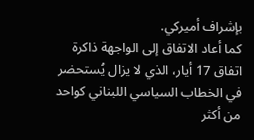بإشراف أميركي.
كما أعاد الاتفاق إلى الواجهة ذاكرة اتفاق 17 أيار، الذي لا يزال يُستحضر في الخطاب السياسي اللبناني كواحد من أكثر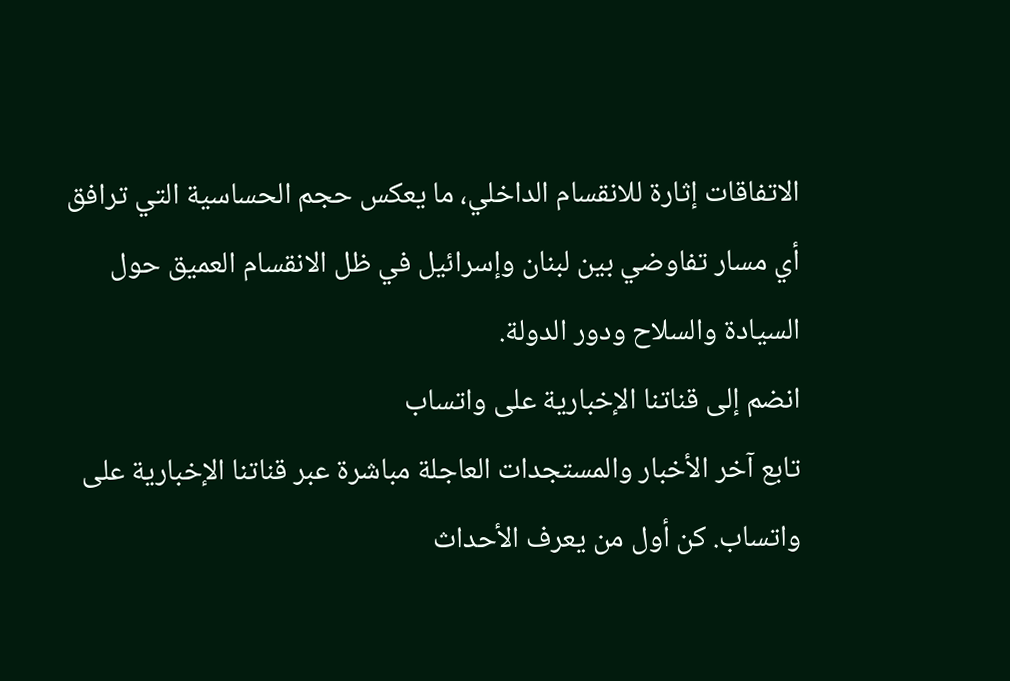الاتفاقات إثارة للانقسام الداخلي، ما يعكس حجم الحساسية التي ترافق أي مسار تفاوضي بين لبنان وإسرائيل في ظل الانقسام العميق حول السيادة والسلاح ودور الدولة.
انضم إلى قناتنا الإخبارية على واتساب
تابع آخر الأخبار والمستجدات العاجلة مباشرة عبر قناتنا الإخبارية على واتساب. كن أول من يعرف الأحداث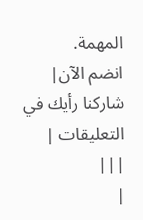المهمة.
انضم الآن| شاركنا رأيك في التعليقات | |||
|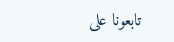تابعونا على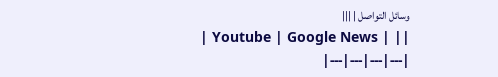وسائل التواصل | |||
| Youtube | Google News | ||
|---|---|---|---|